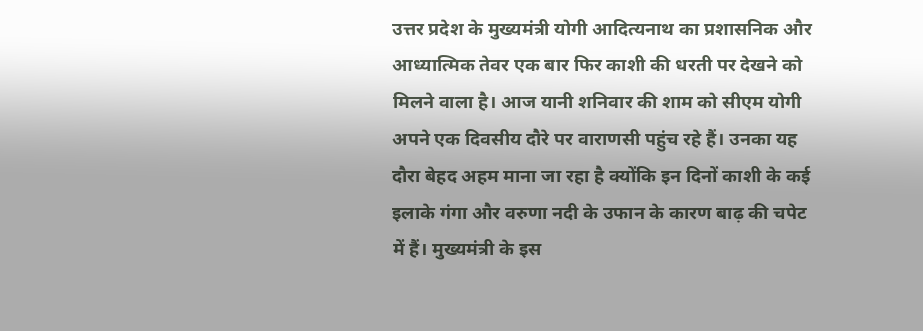उत्तर प्रदेश के मुख्यमंत्री योगी आदित्यनाथ का प्रशासनिक और आध्यात्मिक तेवर एक बार फिर काशी की धरती पर देखने को मिलने वाला है। आज यानी शनिवार की शाम को सीएम योगी अपने एक दिवसीय दौरे पर वाराणसी पहुंच रहे हैं। उनका यह दौरा बेहद अहम माना जा रहा है क्योंकि इन दिनों काशी के कई इलाके गंगा और वरुणा नदी के उफान के कारण बाढ़ की चपेट में हैं। मुख्यमंत्री के इस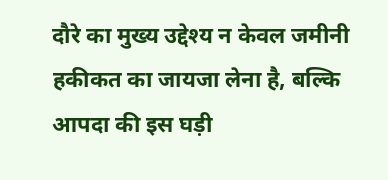दौरे का मुख्य उद्देश्य न केवल जमीनी हकीकत का जायजा लेना है, बल्कि आपदा की इस घड़ी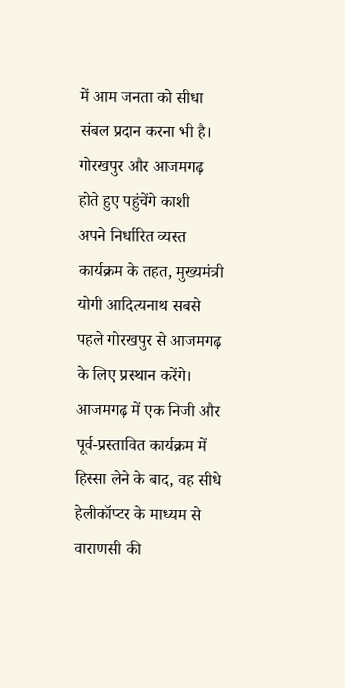में आम जनता को सीधा संबल प्रदान करना भी है।
गोरखपुर और आजमगढ़ होते हुए पहुंचेंगे काशी
अपने निर्धारित व्यस्त कार्यक्रम के तहत, मुख्यमंत्री योगी आदित्यनाथ सबसे पहले गोरखपुर से आजमगढ़ के लिए प्रस्थान करेंगे। आजमगढ़ में एक निजी और पूर्व-प्रस्तावित कार्यक्रम में हिस्सा लेने के बाद, वह सीधे हेलीकॉप्टर के माध्यम से वाराणसी की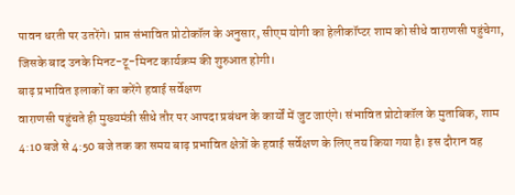पावन धरती पर उतरेंगे। प्राप्त संभावित प्रोटोकॉल के अनुसार, सीएम योगी का हेलीकॉप्टर शाम को सीधे वाराणसी पहुंचेगा, जिसके बाद उनके मिनट-टू-मिनट कार्यक्रम की शुरुआत होगी।
बाढ़ प्रभावित इलाकों का करेंगे हवाई सर्वेक्षण
वाराणसी पहुंचते ही मुख्यमंत्री सीधे तौर पर आपदा प्रबंधन के कार्यों में जुट जाएंगे। संभावित प्रोटोकॉल के मुताबिक, शाम 4:10 बजे से 4:50 बजे तक का समय बाढ़ प्रभावित क्षेत्रों के हवाई सर्वेक्षण के लिए तय किया गया है। इस दौरान वह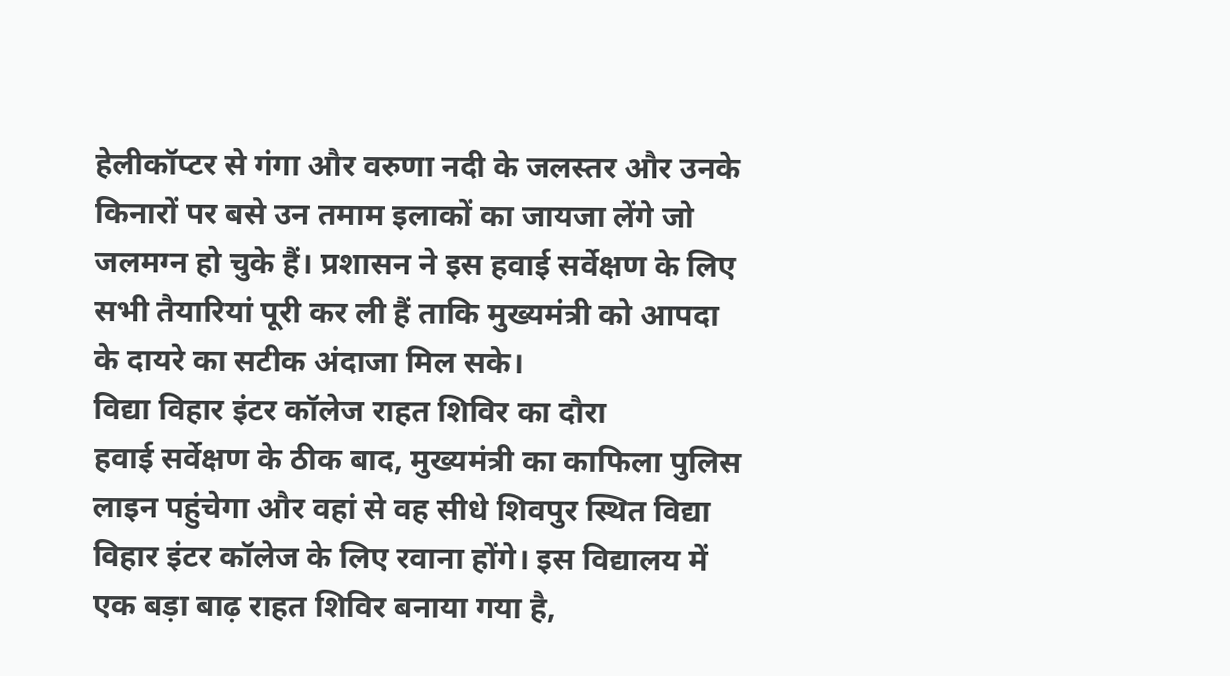हेलीकॉप्टर से गंगा और वरुणा नदी के जलस्तर और उनके किनारों पर बसे उन तमाम इलाकों का जायजा लेंगे जो जलमग्न हो चुके हैं। प्रशासन ने इस हवाई सर्वेक्षण के लिए सभी तैयारियां पूरी कर ली हैं ताकि मुख्यमंत्री को आपदा के दायरे का सटीक अंदाजा मिल सके।
विद्या विहार इंटर कॉलेज राहत शिविर का दौरा
हवाई सर्वेक्षण के ठीक बाद, मुख्यमंत्री का काफिला पुलिस लाइन पहुंचेगा और वहां से वह सीधे शिवपुर स्थित विद्या विहार इंटर कॉलेज के लिए रवाना होंगे। इस विद्यालय में एक बड़ा बाढ़ राहत शिविर बनाया गया है,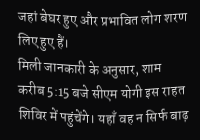जहां बेघर हुए और प्रभावित लोग शरण लिए हुए हैं।
मिली जानकारी के अनुसार, शाम करीब 5:15 बजे सीएम योगी इस राहत शिविर में पहुंचेंगे। यहाँ वह न सिर्फ बाढ़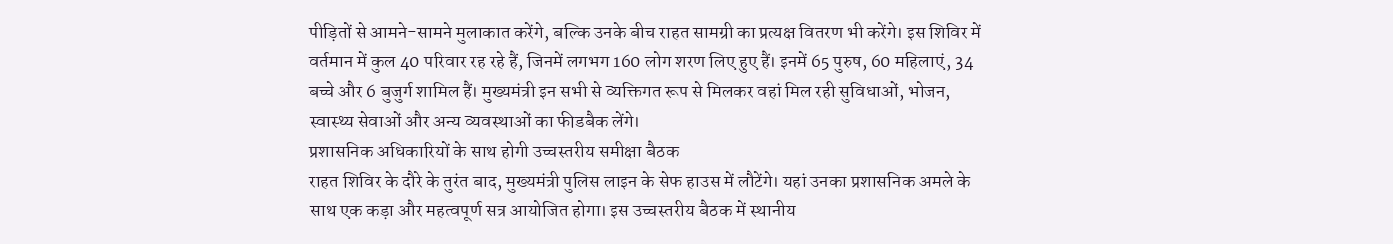पीड़ितों से आमने-सामने मुलाकात करेंगे, बल्कि उनके बीच राहत सामग्री का प्रत्यक्ष वितरण भी करेंगे। इस शिविर में वर्तमान में कुल 40 परिवार रह रहे हैं, जिनमें लगभग 160 लोग शरण लिए हुए हैं। इनमें 65 पुरुष, 60 महिलाएं, 34 बच्चे और 6 बुजुर्ग शामिल हैं। मुख्यमंत्री इन सभी से व्यक्तिगत रूप से मिलकर वहां मिल रही सुविधाओं, भोजन, स्वास्थ्य सेवाओं और अन्य व्यवस्थाओं का फीडबैक लेंगे।
प्रशासनिक अधिकारियों के साथ होगी उच्चस्तरीय समीक्षा बैठक
राहत शिविर के दौरे के तुरंत बाद, मुख्यमंत्री पुलिस लाइन के सेफ हाउस में लौटेंगे। यहां उनका प्रशासनिक अमले के साथ एक कड़ा और महत्वपूर्ण सत्र आयोजित होगा। इस उच्चस्तरीय बैठक में स्थानीय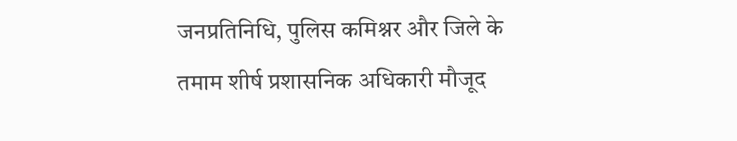जनप्रतिनिधि, पुलिस कमिश्नर और जिले के तमाम शीर्ष प्रशासनिक अधिकारी मौजूद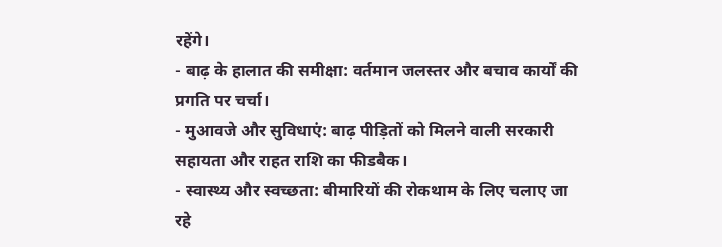रहेंगे।
- बाढ़ के हालात की समीक्षा: वर्तमान जलस्तर और बचाव कार्यों की प्रगति पर चर्चा।
- मुआवजे और सुविधाएं: बाढ़ पीड़ितों को मिलने वाली सरकारी सहायता और राहत राशि का फीडबैक।
- स्वास्थ्य और स्वच्छता: बीमारियों की रोकथाम के लिए चलाए जा रहे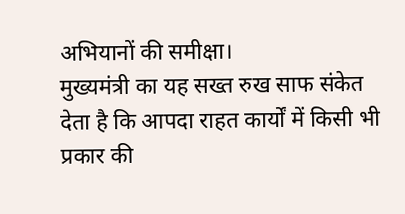अभियानों की समीक्षा।
मुख्यमंत्री का यह सख्त रुख साफ संकेत देता है कि आपदा राहत कार्यों में किसी भी प्रकार की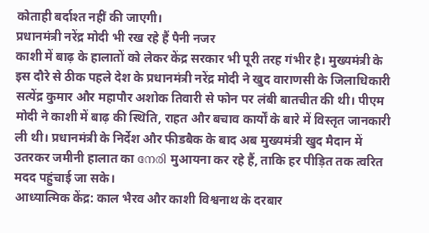कोताही बर्दाश्त नहीं की जाएगी।
प्रधानमंत्री नरेंद्र मोदी भी रख रहे हैं पैनी नजर
काशी में बाढ़ के हालातों को लेकर केंद्र सरकार भी पूरी तरह गंभीर है। मुख्यमंत्री के इस दौरे से ठीक पहले देश के प्रधानमंत्री नरेंद्र मोदी ने खुद वाराणसी के जिलाधिकारी सत्येंद्र कुमार और महापौर अशोक तिवारी से फोन पर लंबी बातचीत की थी। पीएम मोदी ने काशी में बाढ़ की स्थिति, राहत और बचाव कार्यों के बारे में विस्तृत जानकारी ली थी। प्रधानमंत्री के निर्देश और फीडबैक के बाद अब मुख्यमंत्री खुद मैदान में उतरकर जमीनी हालात का നേരി मुआयना कर रहे हैं, ताकि हर पीड़ित तक त्वरित मदद पहुंचाई जा सके।
आध्यात्मिक केंद्र: काल भैरव और काशी विश्वनाथ के दरबार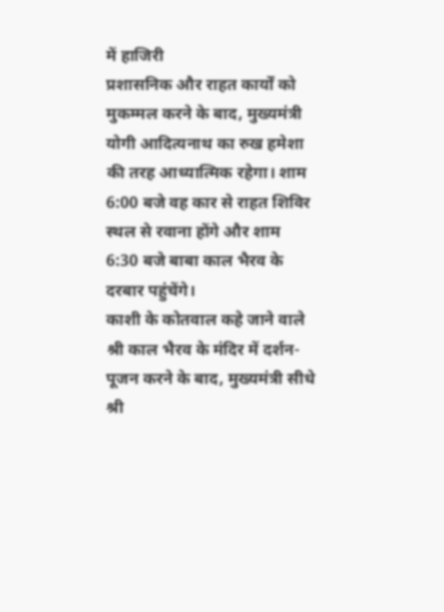में हाजिरी
प्रशासनिक और राहत कार्यों को मुकम्मल करने के बाद, मुख्यमंत्री योगी आदित्यनाथ का रुख हमेशा की तरह आध्यात्मिक रहेगा। शाम 6:00 बजे वह कार से राहत शिविर स्थल से रवाना होंगे और शाम 6:30 बजे बाबा काल भैरव के दरबार पहुंचेंगे।
काशी के कोतवाल कहे जाने वाले श्री काल भैरव के मंदिर में दर्शन-पूजन करने के बाद, मुख्यमंत्री सीधे श्री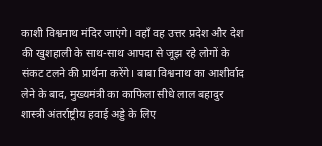काशी विश्वनाथ मंदिर जाएंगे। वहाँ वह उत्तर प्रदेश और देश की खुशहाली के साथ-साथ आपदा से जूझ रहे लोगों के संकट टलने की प्रार्थना करेंगे। बाबा विश्वनाथ का आशीर्वाद लेने के बाद, मुख्यमंत्री का काफिला सीधे लाल बहादुर शास्त्री अंतर्राष्ट्रीय हवाई अड्डे के लिए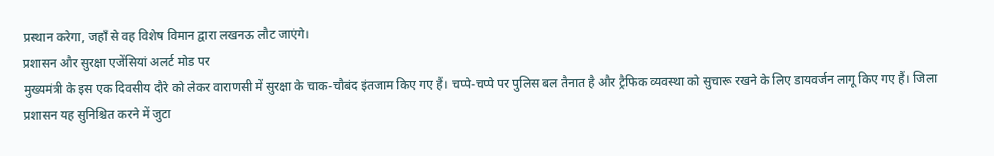प्रस्थान करेगा, जहाँ से वह विशेष विमान द्वारा लखनऊ लौट जाएंगे।
प्रशासन और सुरक्षा एजेंसियां अलर्ट मोड पर
मुख्यमंत्री के इस एक दिवसीय दौरे को लेकर वाराणसी में सुरक्षा के चाक-चौबंद इंतजाम किए गए हैं। चप्पे-चप्पे पर पुलिस बल तैनात है और ट्रैफिक व्यवस्था को सुचारू रखने के लिए डायवर्जन लागू किए गए हैं। जिला प्रशासन यह सुनिश्चित करने में जुटा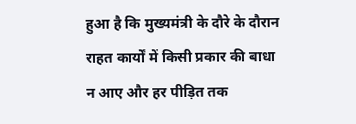हुआ है कि मुख्यमंत्री के दौरे के दौरान राहत कार्यों में किसी प्रकार की बाधा न आए और हर पीड़ित तक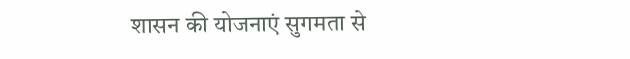शासन की योजनाएं सुगमता से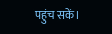पहुंच सकें।